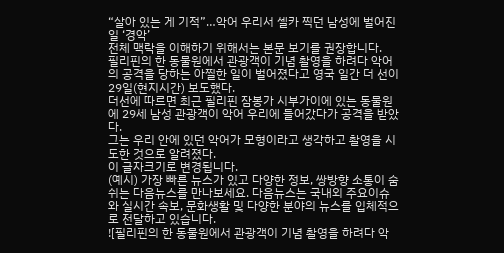“살아 있는 게 기적”…악어 우리서 셀카 찍던 남성에 벌어진 일 ‘경악’
전체 맥락을 이해하기 위해서는 본문 보기를 권장합니다.
필리핀의 한 동물원에서 관광객이 기념 촬영을 하려다 악어의 공격을 당하는 아찔한 일이 벌어졌다고 영국 일간 더 선이 29일(현지시간) 보도했다.
더선에 따르면 최근 필리핀 잠봉가 시부가이에 있는 동물원에 29세 남성 관광객이 악어 우리에 들어갔다가 공격을 받았다.
그는 우리 안에 있던 악어가 모형이라고 생각하고 촬영을 시도한 것으로 알려졌다.
이 글자크기로 변경됩니다.
(예시) 가장 빠른 뉴스가 있고 다양한 정보, 쌍방향 소통이 숨쉬는 다음뉴스를 만나보세요. 다음뉴스는 국내외 주요이슈와 실시간 속보, 문화생활 및 다양한 분야의 뉴스를 입체적으로 전달하고 있습니다.
![필리핀의 한 동물원에서 관광객이 기념 촬영을 하려다 악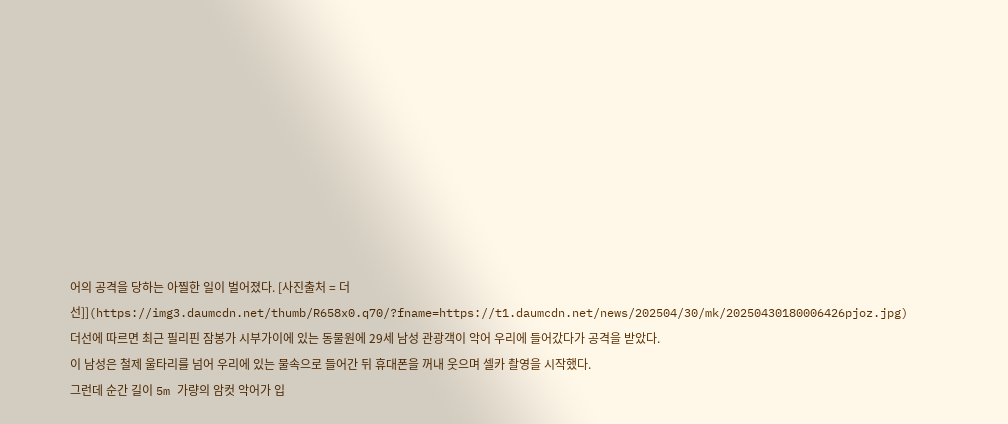어의 공격을 당하는 아찔한 일이 벌어졌다. [사진출처 = 더선]](https://img3.daumcdn.net/thumb/R658x0.q70/?fname=https://t1.daumcdn.net/news/202504/30/mk/20250430180006426pjoz.jpg)
더선에 따르면 최근 필리핀 잠봉가 시부가이에 있는 동물원에 29세 남성 관광객이 악어 우리에 들어갔다가 공격을 받았다.
이 남성은 철제 울타리를 넘어 우리에 있는 물속으로 들어간 뒤 휴대폰을 꺼내 웃으며 셀카 촬영을 시작했다.
그런데 순간 길이 5m 가량의 암컷 악어가 입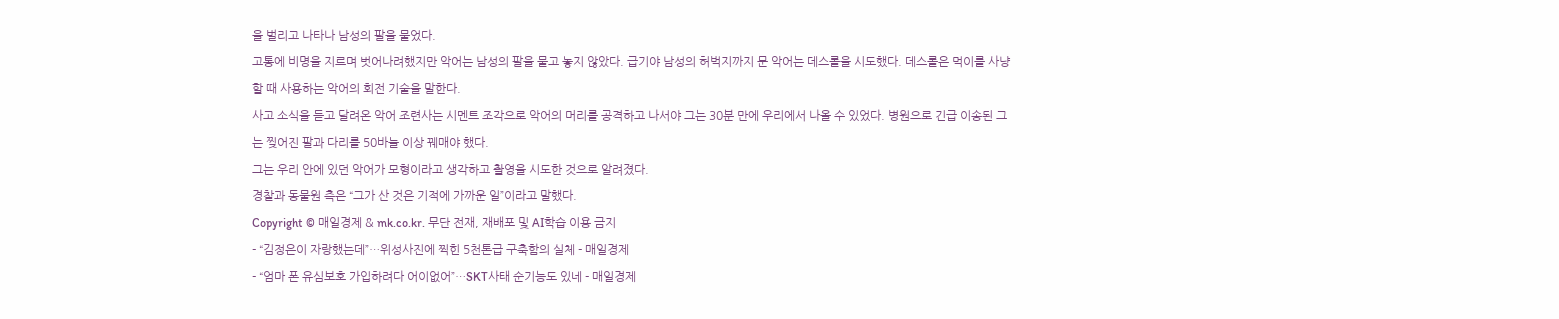을 벌리고 나타나 남성의 팔을 물었다.
고통에 비명을 지르며 벗어나려했지만 악어는 남성의 팔을 물고 놓지 않았다. 급기야 남성의 허벅지까지 문 악어는 데스롤을 시도했다. 데스롤은 먹이를 사냥할 때 사용하는 악어의 회전 기술을 말한다.
사고 소식을 듣고 달려온 악어 조련사는 시멘트 조각으로 악어의 머리를 공격하고 나서야 그는 30분 만에 우리에서 나올 수 있었다. 병원으로 긴급 이송된 그는 찢어진 팔과 다리를 50바늘 이상 꿰매야 했다.
그는 우리 안에 있던 악어가 모형이라고 생각하고 촬영을 시도한 것으로 알려졌다.
경찰과 동물원 측은 “그가 산 것은 기적에 가까운 일”이라고 말했다.
Copyright © 매일경제 & mk.co.kr. 무단 전재, 재배포 및 AI학습 이용 금지
- “김정은이 자랑했는데”…위성사진에 찍힌 5천톤급 구축함의 실체 - 매일경제
- “엄마 폰 유심보호 가입하려다 어이없어”…SKT사태 순기능도 있네 - 매일경제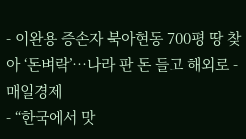- 이완용 증손자 북아현동 700평 땅 찾아 ‘돈벼락’…나라 판 돈 들고 해외로 - 매일경제
- “한국에서 맛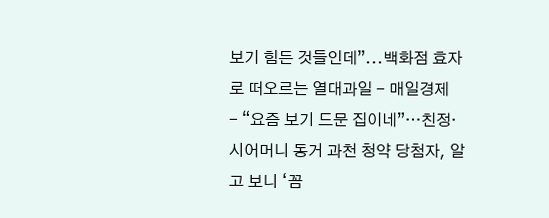보기 힘든 것들인데”...백화점 효자로 떠오르는 열대과일 - 매일경제
- “요즘 보기 드문 집이네”…친정·시어머니 동거 과천 청약 당첨자, 알고 보니 ‘꼼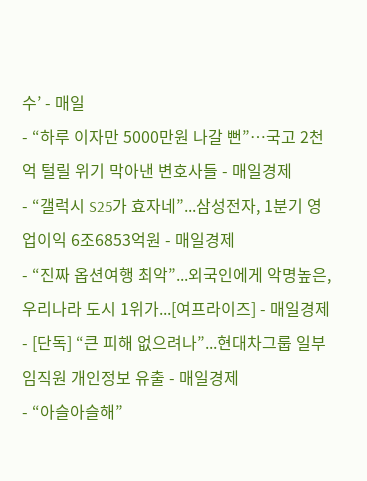수’ - 매일
- “하루 이자만 5000만원 나갈 뻔”…국고 2천억 털릴 위기 막아낸 변호사들 - 매일경제
- “갤럭시 S25가 효자네”...삼성전자, 1분기 영업이익 6조6853억원 - 매일경제
- “진짜 옵션여행 최악”...외국인에게 악명높은, 우리나라 도시 1위가...[여프라이즈] - 매일경제
- [단독] “큰 피해 없으려나”...현대차그룹 일부 임직원 개인정보 유출 - 매일경제
- “아슬아슬해”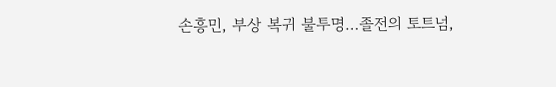손흥민, 부상 복귀 불투명…졸전의 토트넘,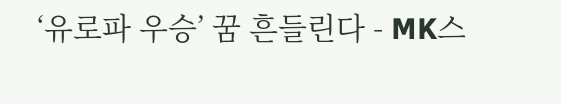‘유로파 우승’ 꿈 흔들린다 - MK스